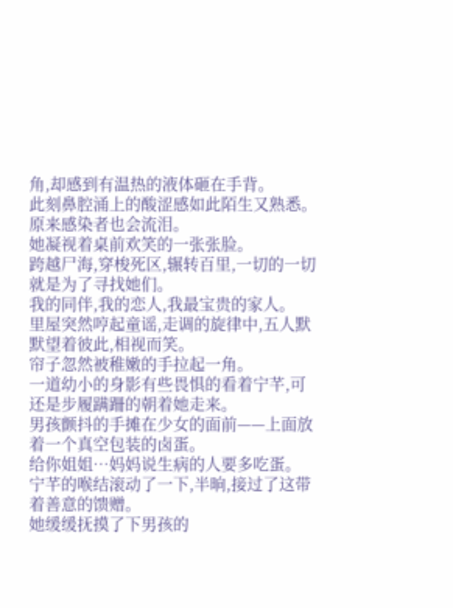角,却感到有温热的液体砸在手背。
此刻鼻腔涌上的酸涩感如此陌生又熟悉。
原来感染者也会流泪。
她凝视着桌前欢笑的一张张脸。
跨越尸海,穿梭死区,辗转百里,一切的一切就是为了寻找她们。
我的同伴,我的恋人,我最宝贵的家人。
里屋突然哼起童谣,走调的旋律中,五人默默望着彼此,相视而笑。
帘子忽然被稚嫩的手拉起一角。
一道幼小的身影有些畏惧的看着宁芊,可还是步履蹒跚的朝着她走来。
男孩颤抖的手摊在少女的面前——上面放着一个真空包装的卤蛋。
给你姐姐…妈妈说生病的人要多吃蛋。
宁芊的喉结滚动了一下,半晌,接过了这带着善意的馈赠。
她缓缓抚摸了下男孩的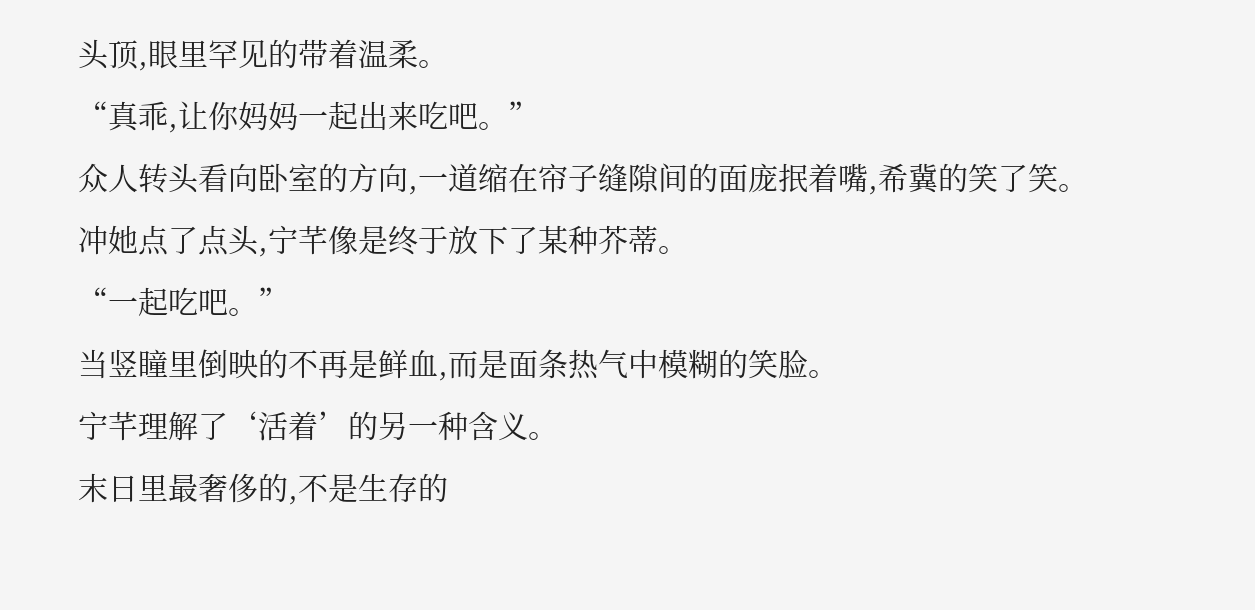头顶,眼里罕见的带着温柔。
“真乖,让你妈妈一起出来吃吧。”
众人转头看向卧室的方向,一道缩在帘子缝隙间的面庞抿着嘴,希冀的笑了笑。
冲她点了点头,宁芊像是终于放下了某种芥蒂。
“一起吃吧。”
当竖瞳里倒映的不再是鲜血,而是面条热气中模糊的笑脸。
宁芊理解了‘活着’的另一种含义。
末日里最奢侈的,不是生存的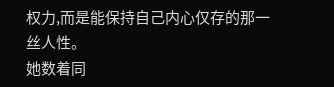权力,而是能保持自己内心仅存的那一丝人性。
她数着同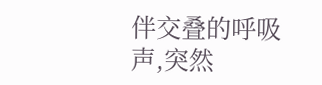伴交叠的呼吸声,突然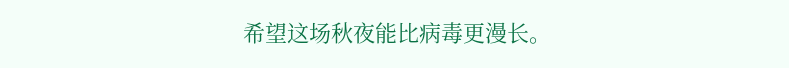希望这场秋夜能比病毒更漫长。